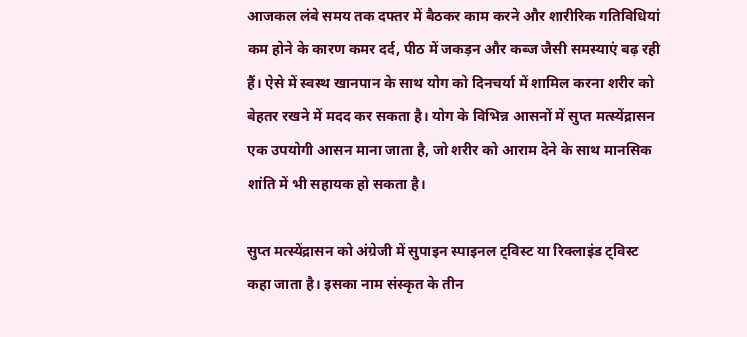आजकल लंबे समय तक दफ्तर में बैठकर काम करने और शारीरिक गतिविधियां कम होने के कारण कमर दर्द, पीठ में जकड़न और कब्ज जैसी समस्याएं बढ़ रही हैं। ऐसे में स्वस्थ खानपान के साथ योग को दिनचर्या में शामिल करना शरीर को बेहतर रखने में मदद कर सकता है। योग के विभिन्न आसनों में सुप्त मत्स्येंद्रासन एक उपयोगी आसन माना जाता है, जो शरीर को आराम देने के साथ मानसिक शांति में भी सहायक हो सकता है।

सुप्त मत्स्येंद्रासन को अंग्रेजी में सुपाइन स्पाइनल ट्विस्ट या रिक्लाइंड ट्विस्ट कहा जाता है। इसका नाम संस्कृत के तीन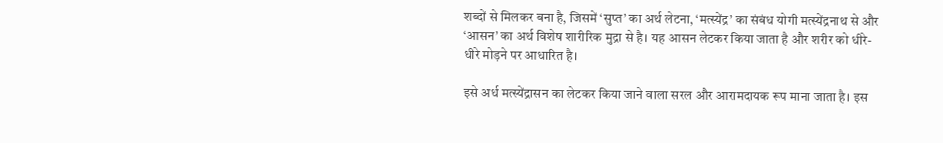शब्दों से मिलकर बना है, जिसमें ‘सुप्त’ का अर्थ लेटना, ‘मत्स्येंद्र’ का संबंध योगी मत्स्येंद्रनाथ से और ‘आसन’ का अर्थ विशेष शारीरिक मुद्रा से है। यह आसन लेटकर किया जाता है और शरीर को धीरे-धीरे मोड़ने पर आधारित है।

इसे अर्ध मत्स्येंद्रासन का लेटकर किया जाने वाला सरल और आरामदायक रूप माना जाता है। इस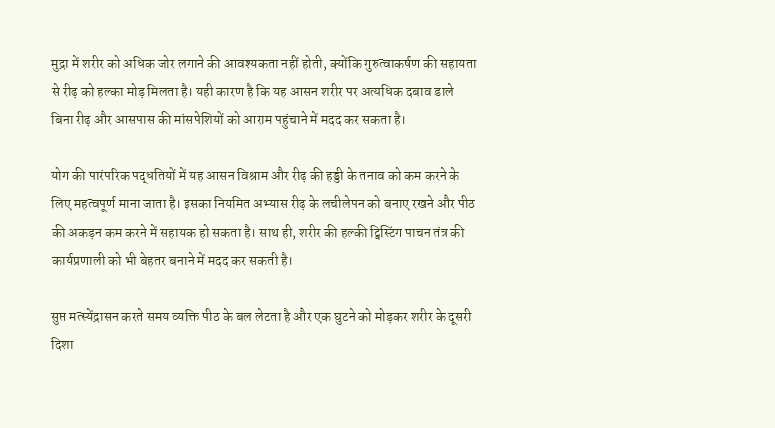मुद्रा में शरीर को अधिक जोर लगाने की आवश्यकता नहीं होती, क्योंकि गुरुत्वाकर्षण की सहायता से रीढ़ को हल्का मोड़ मिलता है। यही कारण है कि यह आसन शरीर पर अत्यधिक दबाव डाले बिना रीढ़ और आसपास की मांसपेशियों को आराम पहुंचाने में मदद कर सकता है।

योग की पारंपरिक पद्धतियों में यह आसन विश्राम और रीढ़ की हड्डी के तनाव को कम करने के लिए महत्वपूर्ण माना जाता है। इसका नियमित अभ्यास रीढ़ के लचीलेपन को बनाए रखने और पीठ की अकड़न कम करने में सहायक हो सकता है। साथ ही, शरीर की हल्की ट्विस्टिंग पाचन तंत्र की कार्यप्रणाली को भी बेहतर बनाने में मदद कर सकती है।

सुप्त मत्स्येंद्रासन करते समय व्यक्ति पीठ के बल लेटता है और एक घुटने को मोड़कर शरीर के दूसरी दिशा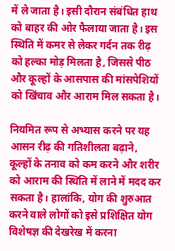में ले जाता है। इसी दौरान संबंधित हाथ को बाहर की ओर फैलाया जाता है। इस स्थिति में कमर से लेकर गर्दन तक रीढ़ को हल्का मोड़ मिलता है, जिससे पीठ और कूल्हों के आसपास की मांसपेशियों को खिंचाव और आराम मिल सकता है।

नियमित रूप से अभ्यास करने पर यह आसन रीढ़ की गतिशीलता बढ़ाने, कूल्हों के तनाव को कम करने और शरीर को आराम की स्थिति में लाने में मदद कर सकता है। हालांकि, योग की शुरुआत करने वाले लोगों को इसे प्रशिक्षित योग विशेषज्ञ की देखरेख में करना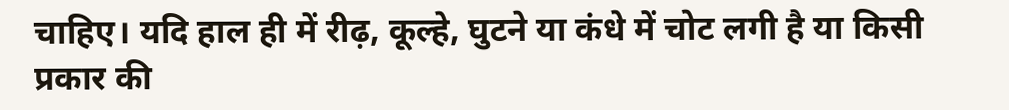चाहिए। यदि हाल ही में रीढ़, कूल्हे, घुटने या कंधे में चोट लगी है या किसी प्रकार की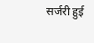सर्जरी हुई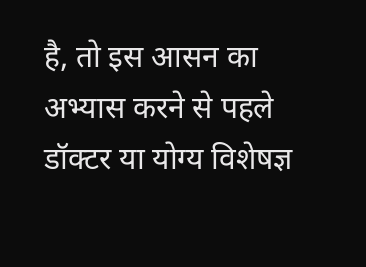है, तो इस आसन का अभ्यास करने से पहले डॉक्टर या योग्य विशेषज्ञ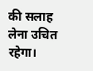की सलाह लेना उचित रहेगा।